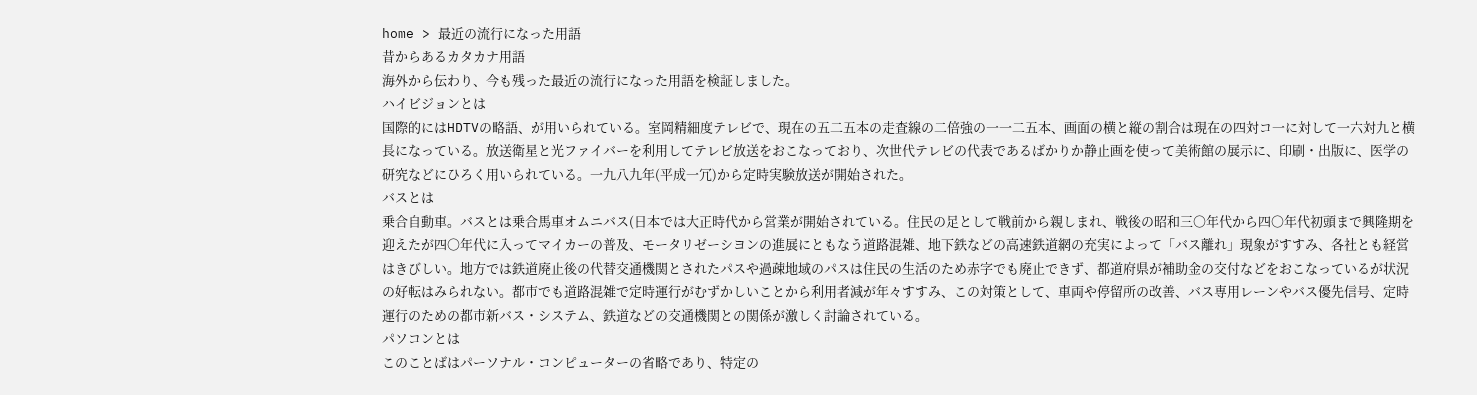home > 最近の流行になった用語
昔からあるカタカナ用語
海外から伝わり、今も残った最近の流行になった用語を検証しました。
ハイビジョンとは
国際的にはHDTVの略語、が用いられている。室岡精細度テレビで、現在の五二五本の走査線の二倍強の一一二五本、画面の横と縦の割合は現在の四対コ一に対して一六対九と横長になっている。放送衛星と光ファイバーを利用してテレビ放送をおこなっており、次世代テレビの代表であるばかりか静止画を使って美術館の展示に、印刷・出版に、医学の研究などにひろく用いられている。一九八九年(平成一冗)から定時実験放送が開始された。
バスとは
乗合自動車。バスとは乗合馬車オムニバス(日本では大正時代から営業が開始されている。住民の足として戦前から親しまれ、戦後の昭和三〇年代から四〇年代初頭まで興隆期を迎えたが四〇年代に入ってマイカーの普及、モータリゼーシヨンの進展にともなう道路混雑、地下鉄などの高速鉄道網の充実によって「バス離れ」現象がすすみ、各社とも経営はきびしい。地方では鉄道廃止後の代替交通機関とされたパスや過疎地域のパスは住民の生活のため赤字でも廃止できず、都道府県が補助金の交付などをおこなっているが状況の好転はみられない。都市でも道路混雑で定時運行がむずかしいことから利用者減が年々すすみ、この対策として、車両や停留所の改善、バス専用レーンやバス優先信号、定時運行のための都市新バス・システム、鉄道などの交通機関との関係が激しく討論されている。
パソコンとは
このことばはパーソナル・コンピューターの省略であり、特定の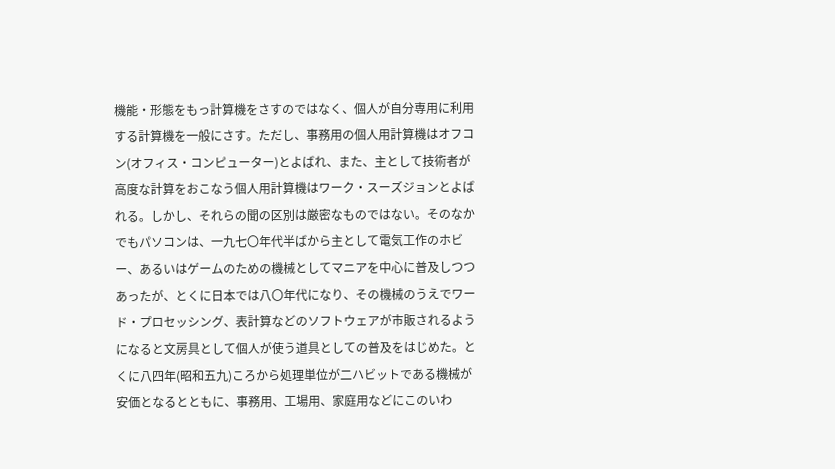機能・形態をもっ計算機をさすのではなく、個人が自分専用に利用する計算機を一般にさす。ただし、事務用の個人用計算機はオフコン(オフィス・コンピューター)とよばれ、また、主として技術者が高度な計算をおこなう個人用計算機はワーク・スーズジョンとよばれる。しかし、それらの聞の区別は厳密なものではない。そのなかでもパソコンは、一九七〇年代半ばから主として電気工作のホビー、あるいはゲームのための機械としてマニアを中心に普及しつつあったが、とくに日本では八〇年代になり、その機械のうえでワード・プロセッシング、表計算などのソフトウェアが市販されるようになると文房具として個人が使う道具としての普及をはじめた。とくに八四年(昭和五九)ころから処理単位が二ハビットである機械が安価となるとともに、事務用、工場用、家庭用などにこのいわ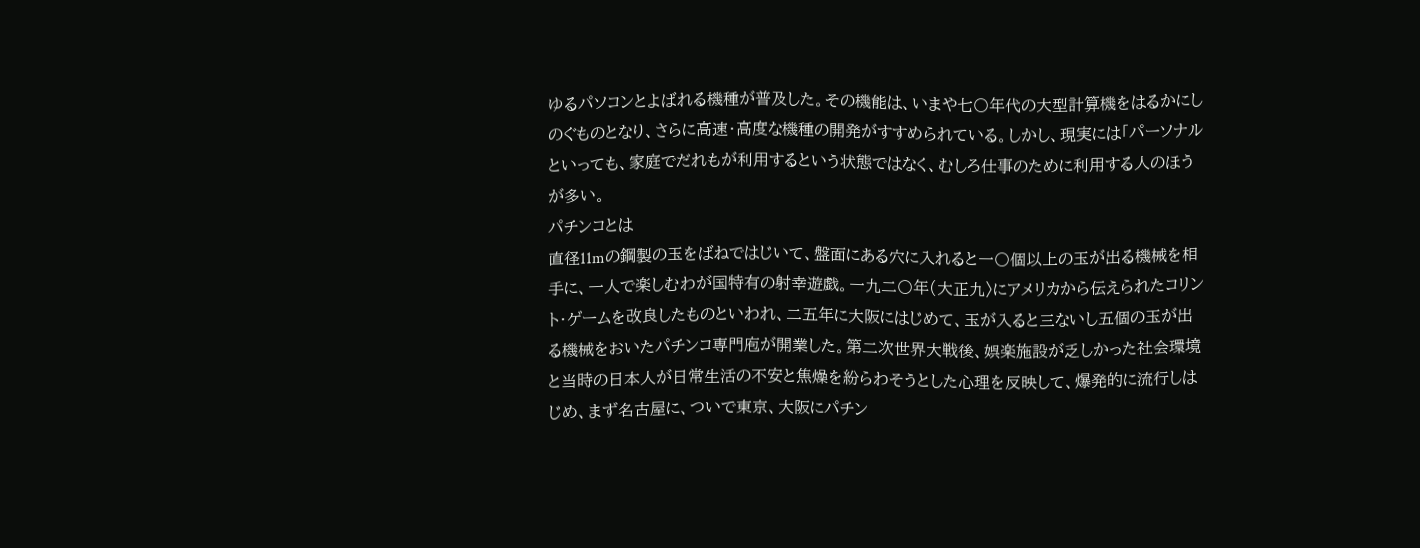ゆるパソコンとよばれる機種が普及した。その機能は、いまや七〇年代の大型計算機をはるかにしのぐものとなり、さらに高速・高度な機種の開発がすすめられている。しかし、現実には「パーソナルといっても、家庭でだれもが利用するという状態ではなく、むしろ仕事のために利用する人のほうが多い。
パチンコとは
直径11mの鋼製の玉をばねではじいて、盤面にある穴に入れると一〇個以上の玉が出る機械を相手に、一人で楽しむわが国特有の射幸遊戯。一九二〇年(大正九〉にアメリカから伝えられたコリント・ゲームを改良したものといわれ、二五年に大阪にはじめて、玉が入ると三ないし五個の玉が出る機械をおいたパチンコ専門庖が開業した。第二次世界大戦後、娯楽施設が乏しかった社会環境と当時の日本人が日常生活の不安と焦燥を紛らわそうとした心理を反映して、爆発的に流行しはじめ、まず名古屋に、ついで東京、大阪にパチン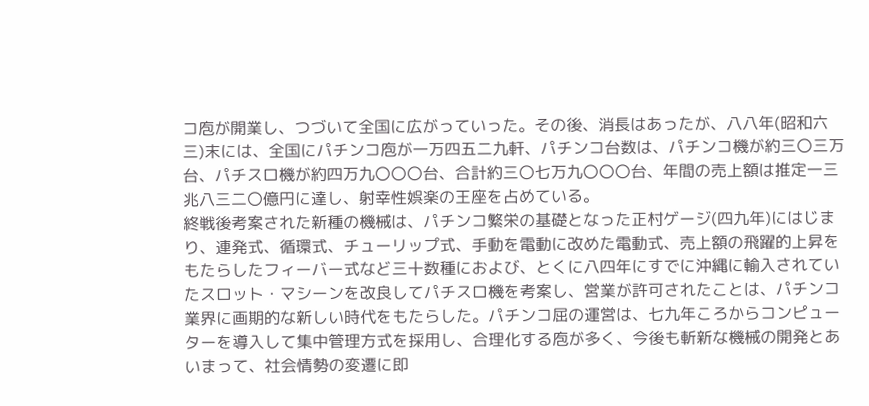コ庖が開業し、つづいて全国に広がっていった。その後、消長はあったが、八八年(昭和六三)末には、全国にパチンコ庖が一万四五二九軒、パチンコ台数は、パチンコ機が約三〇三万台、パチスロ機が約四万九〇〇〇台、合計約三〇七万九〇〇〇台、年間の売上額は推定一三兆八三二〇億円に達し、射幸性娯楽の王座を占めている。
終戦後考案された新種の機械は、パチンコ繁栄の基礎となった正村ゲージ(四九年)にはじまり、連発式、循環式、チューリップ式、手動を電動に改めた電動式、売上額の飛躍的上昇をもたらしたフィーバー式など三十数種におよび、とくに八四年にすでに沖縄に輸入されていたスロット・マシーンを改良してパチスロ機を考案し、営業が許可されたことは、パチンコ業界に画期的な新しい時代をもたらした。パチンコ屈の運営は、七九年ころからコンピューターを導入して集中管理方式を採用し、合理化する庖が多く、今後も斬新な機械の開発とあいまって、社会情勢の変遷に即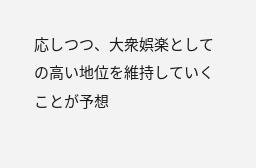応しつつ、大衆娯楽としての高い地位を維持していくことが予想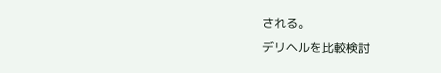される。
デリヘルを比較検討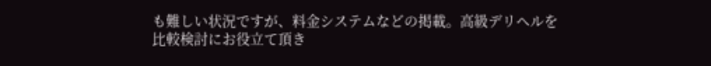も難しい状況ですが、料金システムなどの掲載。高級デリヘルを比較検討にお役立て頂き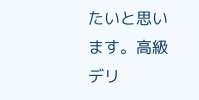たいと思います。高級デリ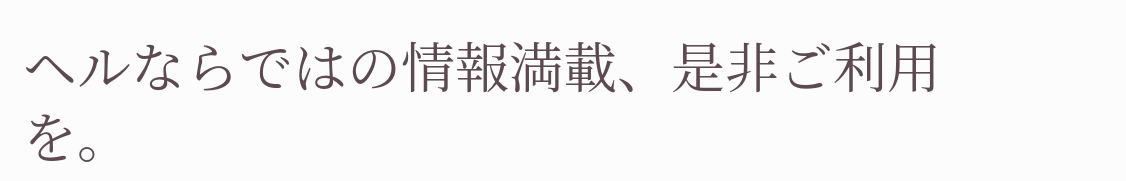ヘルならではの情報満載、是非ご利用を。